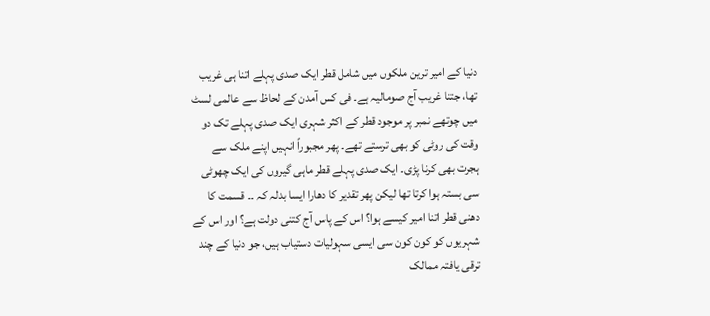دنیا کے امیر ترین ملکوں میں شامل قطر ایک صدی پہلے اتنا ہی غریب تھا، جتنا غریب آج صومالیہ ہے۔ فی کس آمدن کے لحاظ سے عالمی لسٹ میں چوتھے نمبر پر موجود قطر کے اکثر شہری ایک صدی پہلے تک دو وقت کی روٹی کو بھی ترستے تھے۔ پھر مجبوراً انہیں اپنے ملک سے ہجرت بھی کرنا پڑی۔ ایک صدی پہلے قطر ماہی گیروں کی ایک چھوٹی سی بستہ ہوا کرتا تھا لیکن پھر تقدیر کا دھارا ایسا بدلہ کہ ۔۔ قسمت کا دھنی قطر اتنا امیر کیسے ہوا؟ اس کے پاس آج کتنی دولت ہے؟ اور اس کے شہریوں کو کون کون سی ایسی سہولیات دستیاب ہیں، جو دنیا کے چند ترقی یافتہ ممالک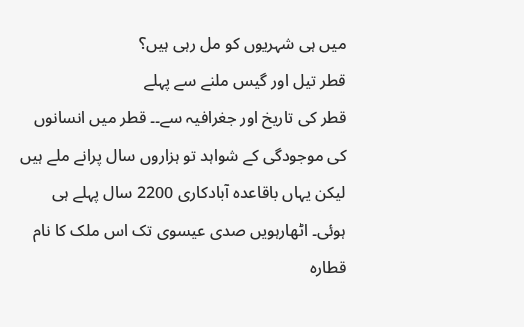میں ہی شہریوں کو مل رہی ہیں؟
قطر تیل اور گیس ملنے سے پہلے
قطر کی تاریخ اور جغرافیہ سے۔۔ قطر میں انسانوں کی موجودگی کے شواہد تو ہزاروں سال پرانے ملے ہیں لیکن یہاں باقاعدہ آبادکاری 2200 سال پہلے ہی ہوئی۔ اٹھارہویں صدی عیسوی تک اس ملک کا نام قطارہ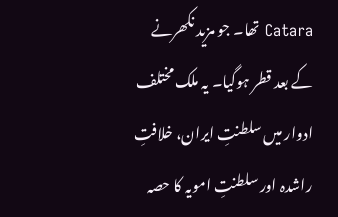Catara تھا۔ جو مزید نکھرنے کے بعد قطر ہوگیا۔ یہ ملک مختلف ادوار میں سلطنتِ ایران، خلافتِ راشدہ اور سلطنتِ امویہ کا حصہ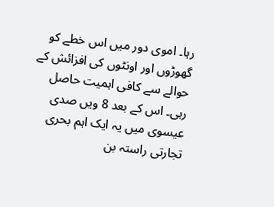رہا۔ اموی دور میں اس خطے کو گھوڑوں اور اونٹوں کی افزائش کے حوالے سے کافی اہمیت حاصل رہی۔ اس کے بعد 8 ویں صدی عیسوی میں یہ ایک اہم بحری تجارتی راستہ بن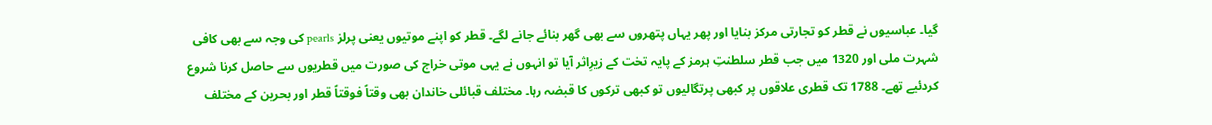گیا۔ عباسیوں نے قطر کو تجارتی مرکز بنایا اور پھر یہاں پتھروں سے بھی گھر بنائے جانے لگے۔ قطر کو اپنے موتیوں یعنی پرلز pearls کی وجہ سے بھی کافی شہرت ملی اور 1320 میں جب قطر سلطنتِ ہرمز کے پایہ تخت کے زیرِاثر آیا تو انہوں نے یہی موتی خراج کی صورت میں قطریوں سے حاصل کرنا شروع کردئیے تھے۔ 1788 تک قطری علاقوں پر کبھی پرتگالیوں تو کبھی ترکوں کا قبضہ رہا۔ مختلف قبائلی خاندان بھی وقتاً فوقتاً قطر اور بحرین کے مختلف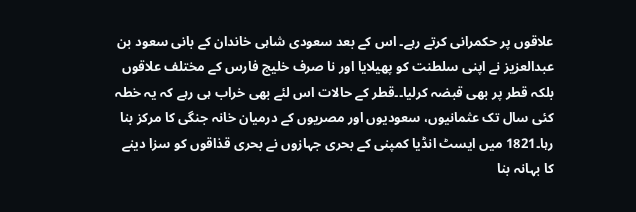علاقوں پر حکمرانی کرتے رہے۔ اس کے بعد سعودی شاہی خاندان کے بانی سعود بن عبدالعزیز نے اپنی سلطنت کو پھیلایا اور نا صرف خلیج فارس کے مختلف علاقوں بلکہ قطر پر بھی قبضہ کرلیا۔۔قطر کے حالات اس لئے بھی خراب ہی رہے کہ یہ خطہ کئی سال تک عثمانیوں، سعودیوں اور مصریوں کے درمیان خانہ جنگی کا مرکز بنا رہا۔1821 میں ایسٹ انڈیا کمپنی کے بحری جہازوں نے بحری قذاقوں کو سزا دینے کا بہانہ بنا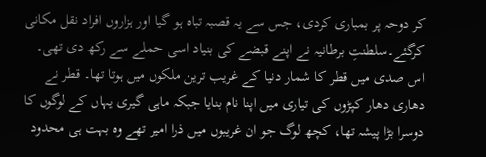کر دوحہ پر بمباری کردی، جس سے یہ قصبہ تباہ ہو گیا اور ہزاروں افراد نقل مکانی کرگئے۔سلطنتِ برطانیہ نے اپنے قبضے کی بنیاد اسی حملے سے رکھ دی تھی۔ اس صدی میں قطر کا شمار دنیا کے غریب ترین ملکوں میں ہوتا تھا۔ قطر نے دھاری دھار کپڑوں کی تیاری میں اپنا نام بنایا جبکہ ماہی گیری یہاں کے لوگوں کا دوسرا بڑا پیشہ تھا، کچھ لوگ جو ان غریبوں میں ذرا امیر تھے وہ بہت ہی محدود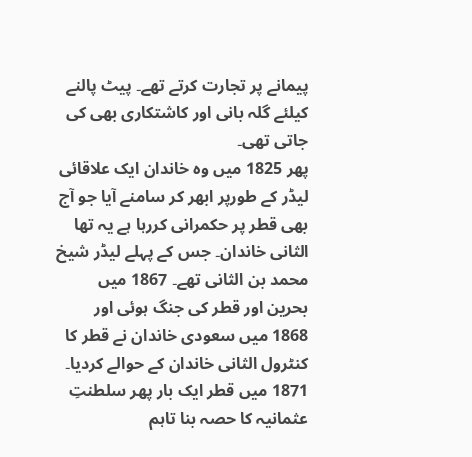پیمانے پر تجارت کرتے تھے۔ پیٹ پالنے کیلئے گلہ بانی اور کاشتکاری بھی کی جاتی تھی۔
پھر 1825 میں وہ خاندان ایک علاقائی لیڈر کے طورپر ابھر کر سامنے آیا جو آج بھی قطر پر حکمرانی کررہا ہے یہ تھا الثانی خاندان۔ جس کے پہلے لیڈر شیخ محمد بن الثانی تھے۔ 1867 میں بحرین اور قطر کی جنگ ہوئی اور 1868 میں سعودی خاندان نے قطر کا کنٹرول الثانی خاندان کے حوالے کردیا۔ 1871 میں قطر ایک بار پھر سلطنتِ عثمانیہ کا حصہ بنا تاہم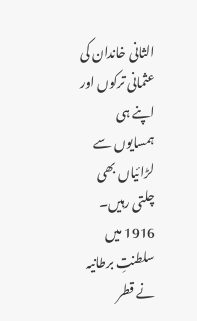الثانی خاندان کی عثمانی ترکوں اور اپنے ہی ہمسایوں سے لڑائیاں بھی چلتی رہیں۔ 1916 میں سلطنتِ برطانیہ نے قطر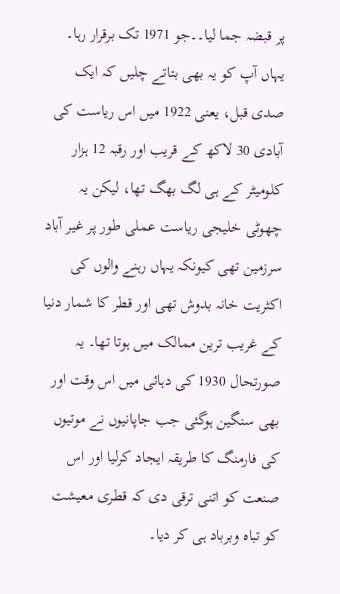پر قبضہ جما لیا۔۔جو 1971 تک برقرار رہا۔ یہاں آپ کو یہ بھی بتاتے چلیں کہ ایک صدی قبل، یعنی 1922 میں اس ریاست کی آبادی 30 لاکھ کے قریب اور رقبہ 12 ہزار کلومیٹر کے ہی لگ بھگ تھا، لیکن یہ چھوٹی خلیجی ریاست عملی طور پر غیر آباد سرزمین تھی کیونکہ یہاں رہنے والوں کی اکثریت خانہ بدوش تھی اور قطر کا شمار دنیا کے غریب ترین ممالک میں ہوتا تھا۔ یہ صورتحال 1930 کی دہائی میں اس وقت اور بھی سنگین ہوگئی جب جاپانیوں نے موتیوں کی فارمنگ کا طریقہ ایجاد کرلیا اور اس صنعت کو اتنی ترقی دی کہ قطری معیشت کو تباہ وبرباد ہی کر دیا۔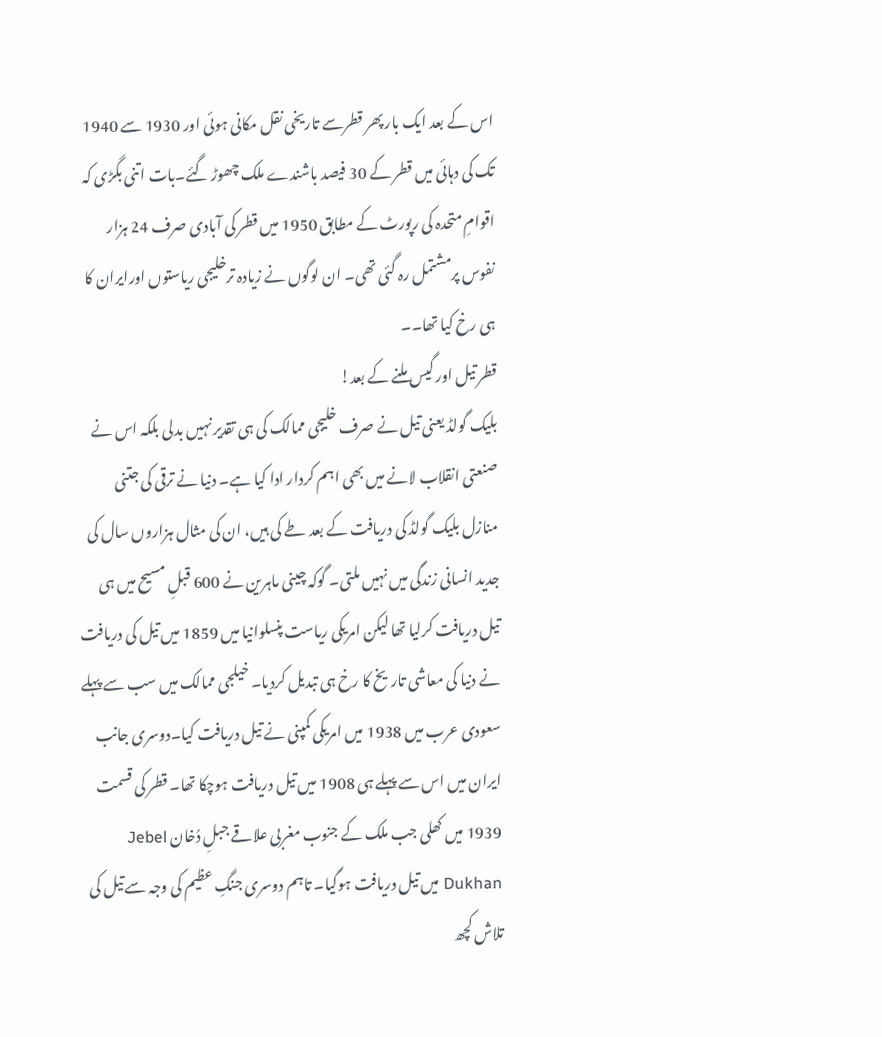اس کے بعد ایک بار پھر قطرسے تاریخی نقل مکانی ہوئی اور 1930 سے 1940 تک کی دہائی میں قطر کے 30 فیصد باشندے ملک چھوڑ گئے۔بات اتنی بگڑی کہ اقوامِ متحدہ کی رپورٹ کے مطابق 1950 میں قطر کی آبادی صرف 24 ہزار نفوس پرمشتمل رہ گئی تھی۔ ان لوگوں نے زیادہ ترخلیجی ریاستوں اورایران کا ہی رخ کیا تھا۔۔
قطر تیل اور گیس ملنے کے بعد!
بلیک گولڈ یعنی تیل نے صرف خلیجی ممالک کی ہی تقدیر نہیں بدلی بلکہ اس نے صنعتی انقلاب لانے میں بھی اہم کردار ادا کیا ہے۔ دنیا نے ترقی کی جتنی منازل بلیک گولڈ کی دریافت کے بعد طے کی ہیں، ان کی مثال ہزاروں سال کی جدید انسانی زندگی میں نہیں ملتی۔ گوکہ چینی ماہرین نے 600 قبلِ مسیح میں ہی تیل دریافت کرلیا تھا لیکن امریکی ریاست پنسلوانیا میں 1859 میں تیل کی دریافت نے دنیا کی معاشی تاریخ کا رخ ہی تبدیل کردیا۔ خیلجی ممالک میں سب سے پہلے سعودی عرب میں 1938 میں امریکی کمپنی نے تیل دریافت کیا۔دوسری جانب ایران میں اس سے پہلے ہی 1908 میں تیل دریافت ہوچکا تھا۔ قطر کی قسمت 1939 میں کھلی جب ملک کے جنوب مغربی علاقے جبلِ دُخان Jebel Dukhan میں تیل دریافت ہوگیا۔ تاہم دوسری جنگِ عظیم کی وجہ سے تیل کی تلاش کچھ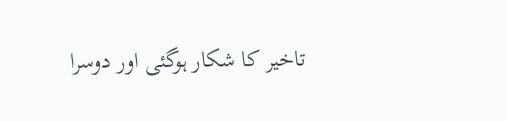تاخیر کا شکار ہوگئی اور دوسرا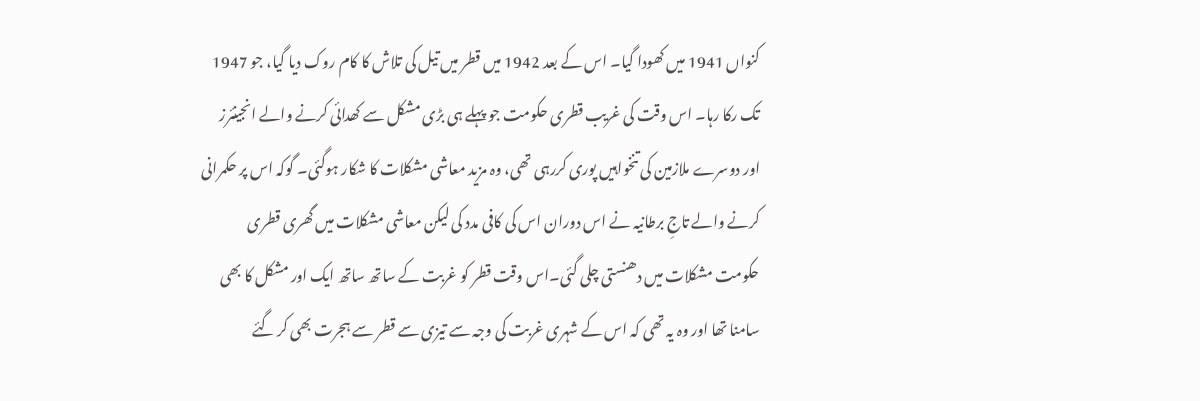کنواں 1941 میں کھودا گیا۔ اس کے بعد 1942 میں قطر میں تیل کی تلاش کا کام روک دیا گیا، جو 1947 تک رکا رہا۔ اس وقت کی غریب قطری حکومت جو پہلے ہی بڑی مشکل سے کھدائی کرنے والے انجینئرز اور دوسرے ملازمین کی تنخواہیں پوری کررہی تھی، وہ مزید معاشی مشکلات کا شکار ہوگئی۔ گوکہ اس پر حکمرانی کرنے والے تاجِ برطانیہ نے اس دوران اس کی کافی مدد کی لیکن معاشی مشکلات میں گھری قطری حکومت مشکلات میں دھنستی چلی گئی۔اس وقت قطر کو غربت کے ساتھ ساتھ ایک اور مشکل کا بھی سامنا تھا اور وہ یہ تھی کہ اس کے شہری غربت کی وجہ سے تیزی سے قطر سے ہجرت بھی کر گئے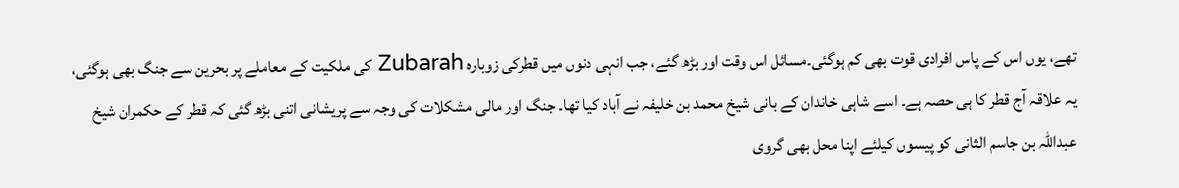تھے، یوں اس کے پاس افرادی قوت بھی کم ہوگئی۔مسائل اس وقت اور بڑھ گئے، جب انہی دنوں میں قطرکی زوبارہ Zubarah کی ملکیت کے معاملے پر بحرین سے جنگ بھی ہوگئی، یہ علاقہ آج قطر کا ہی حصہ ہے۔ اسے شاہی خاندان کے بانی شیخ محمد بن خلیفہ نے آباد کیا تھا۔ جنگ اور مالی مشکلات کی وجہ سے پریشانی اتنی بڑھ گئی کہ قطر کے حکمران شیخ عبداللہ بن جاسم الثانی کو پیسوں کیلئے اپنا محل بھی گروی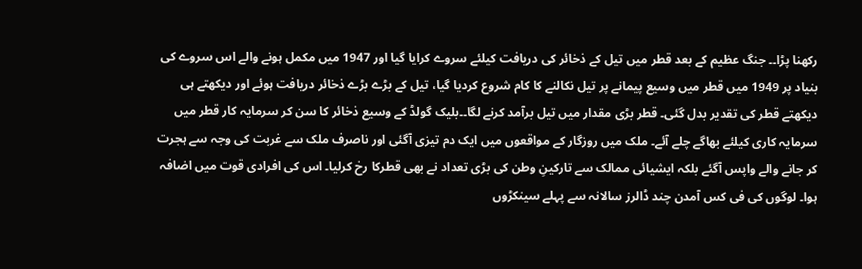رکھنا پڑا۔۔ جنگ عظیم کے بعد قطر میں تیل کے ذخائر کی دریافت کیلئے سروے کرایا گیا اور 1947 میں مکمل ہونے والے اس سروے کی بنیاد پر 1949 میں قطر میں وسیع پیمانے پر تیل نکالنے کا کام شروع کردیا گیا، تیل کے بڑے بڑے ذخائر دریافت ہوئے اور دیکھتے ہی دیکھتے قطر کی تقدیر بدل گئی۔ قطر بڑی مقدار میں تیل برآمد کرنے لگا۔۔بلیک گولڈ کے وسیع ذخائر کا سن کر سرمایہ کار قطر میں سرمایہ کاری کیلئے بھاگے چلے آئے۔ ملک میں روزگار کے مواقعوں میں ایک دم تیزی آگئی اور ناصرف ملک سے غربت کی وجہ سے ہجرت کر جانے والے واپس آگئے بلکہ ایشیائی ممالک سے تارکینِ وطن کی بڑی تعداد نے بھی قطرکا رخ کرلیا۔ اس کی افرادی قوت میں اضافہ ہوا۔ لوگوں کی فی کس آمدن چند ڈالرز سالانہ سے پہلے سینکڑوں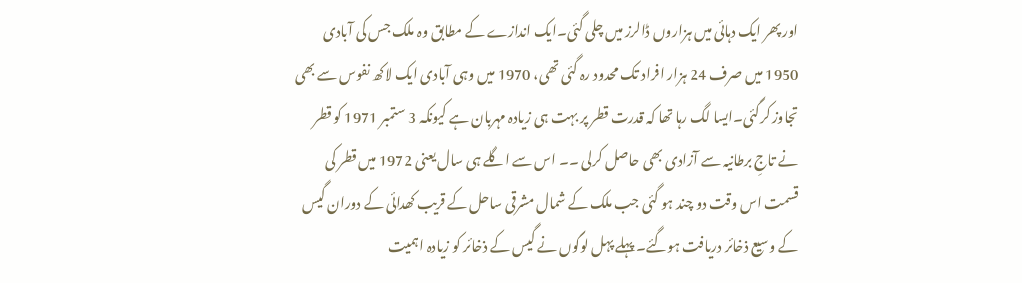اور پھر ایک دہائی میں ہزاروں ڈالرز میں چلی گئی۔ایک اندازے کے مطابق وہ ملک جس کی آبادی 1950 میں صرف 24 ہزار افراد تک محدود رہ گئی تھی، 1970 میں وہی آبادی ایک لاکھ نفوس سے بھی تجاوز کرگئی۔ایسا لگ رہا تھا کہ قدرت قطر پر بہت ہی زیادہ مہربان ہے کیونکہ 3 ستمبر 1971 کو قطر نے تاجِ برطانیہ سے آزادی بھی حاصل کرلی ۔۔ اس سے اگلے ہی سال یعنی 1972 میں قطر کی قسمت اس وقت دو چند ہو گئی جب ملک کے شمال مشرقی ساحل کے قریب کھدائی کے دوران گیس کے وسیع ذخائر دریافت ہوگئے۔ پہلے پہل لوگوں نے گیس کے ذخائر کو زیادہ اہمیت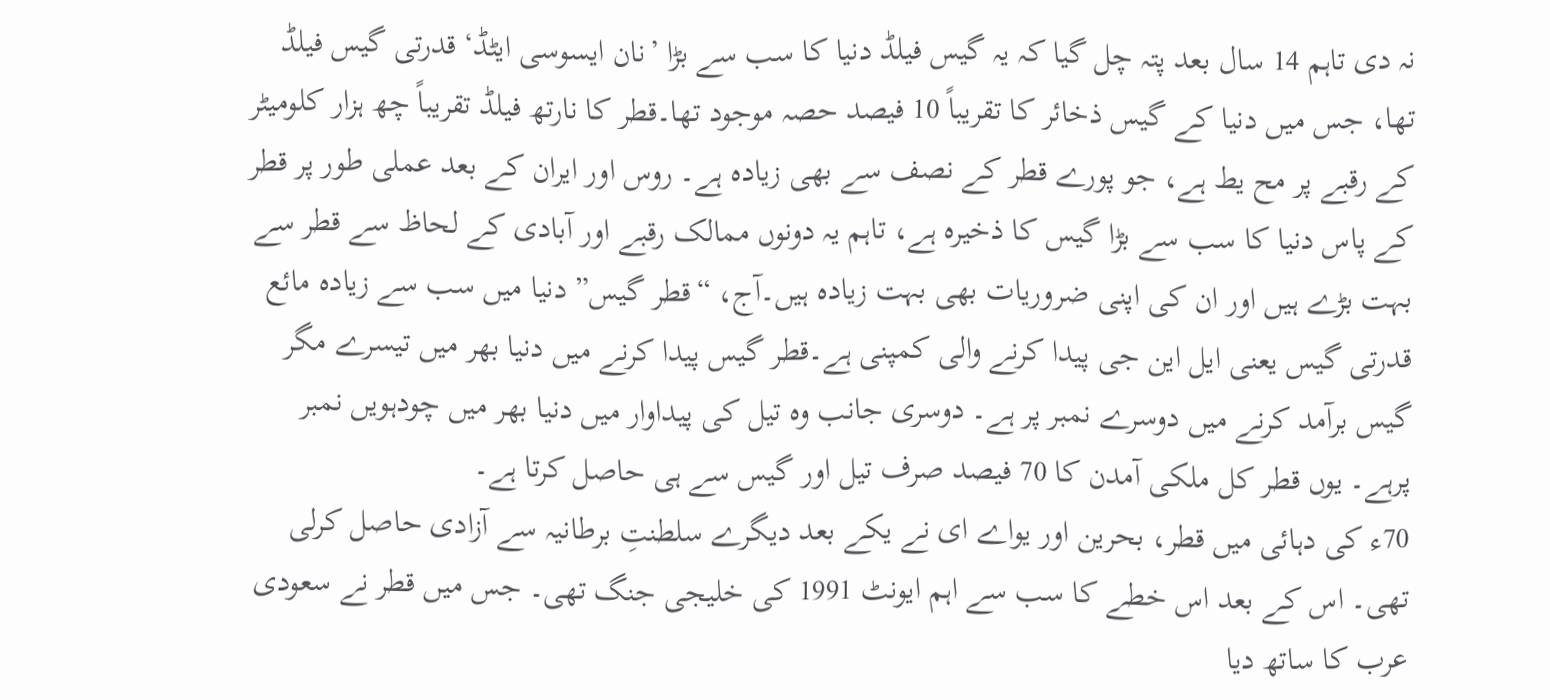نہ دی تاہم 14 سال بعد پتہ چل گیا کہ یہ گیس فیلڈ دنیا کا سب سے بڑا ’نان ایسوسی ایٹڈ‘ قدرتی گیس فیلڈ تھا، جس میں دنیا کے گیس ذخائر کا تقریباً 10 فیصد حصہ موجود تھا۔قطر کا نارتھ فیلڈ تقریباً چھ ہزار کلومیٹر کے رقبے پر مح یط ہے، جو پورے قطر کے نصف سے بھی زیادہ ہے۔ روس اور ایران کے بعد عملی طور پر قطر کے پاس دنیا کا سب سے بڑا گیس کا ذخیرہ ہے، تاہم یہ دونوں ممالک رقبے اور آبادی کے لحاظ سے قطر سے بہت بڑے ہیں اور ان کی اپنی ضروریات بھی بہت زیادہ ہیں۔آج، “قطر گیس” دنیا میں سب سے زیادہ مائع قدرتی گیس یعنی ایل این جی پیدا کرنے والی کمپنی ہے۔قطر گیس پیدا کرنے میں دنیا بھر میں تیسرے مگر گیس برآمد کرنے میں دوسرے نمبر پر ہے۔ دوسری جانب وہ تیل کی پیداوار میں دنیا بھر میں چودہویں نمبر پرہے۔ یوں قطر کل ملکی آمدن کا 70 فیصد صرف تیل اور گیس سے ہی حاصل کرتا ہے۔
70ء کی دہائی میں قطر، بحرین اور یواے ای نے یکے بعد دیگرے سلطنتِ برطانیہ سے آزادی حاصل کرلی تھی۔ اس کے بعد اس خطے کا سب سے اہم ایونٹ 1991 کی خلیجی جنگ تھی۔ جس میں قطر نے سعودی عرب کا ساتھ دیا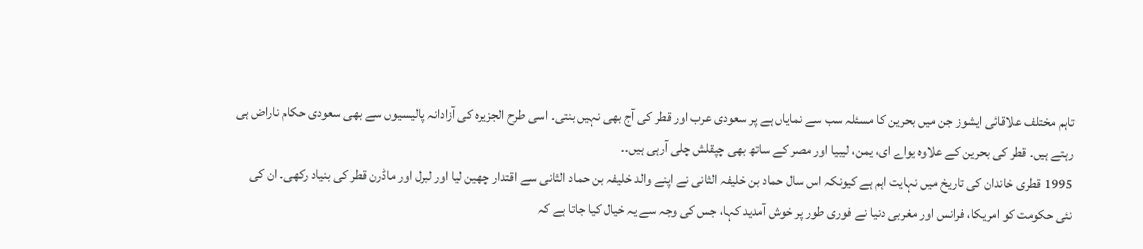تاہم مختلف علاقائی ایشوز جن میں بحرین کا مسئلہ سب سے نمایاں ہے پر سعودی عرب اور قطر کی آج بھی نہیں بنتی۔ اسی طرح الجزیرہ کی آزادانہ پالیسیوں سے بھی سعودی حکام ناراض ہی رہتے ہیں۔ قطر کی بحرین کے علاوہ یواے ای، یمن، لیبیا اور مصر کے ساتھ بھی چپقلش چلی آرہی ہیں۔۔
1995 قطری خاندان کی تاریخ میں نہایت اہم ہے کیونکہ اس سال حماد بن خلیفہ الثانی نے اپنے والد خلیفہ بن حماد الثانی سے اقتدار چھین لیا اور لبرل اور ماڈرن قطر کی بنیاد رکھی۔ ان کی نئی حکومت کو امریکا، فرانس اور مغربی دنیا نے فوری طور پر خوش آمدید کہا، جس کی وجہ سے یہ خیال کیا جاتا ہے کہ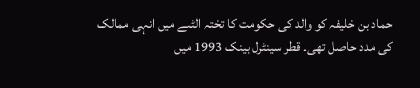حماد بن خلیفہ کو والد کی حکومت کا تختہ الٹںے میں انہی ممالک کی مدد حاصل تھی۔ قطر سینٹرل بینک 1993 میں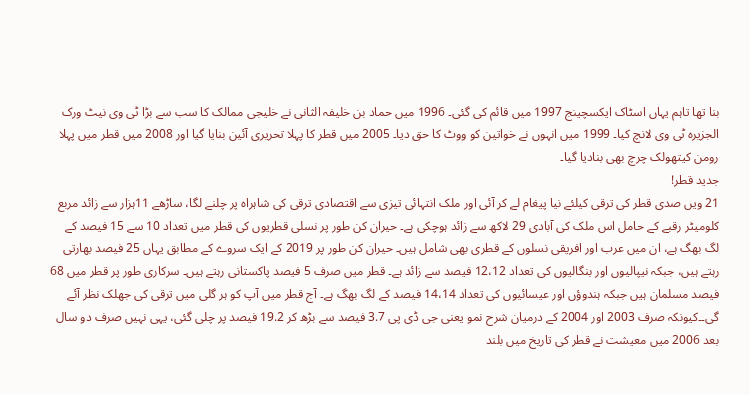بنا تھا تاہم یہاں اسٹاک ایکسچینج 1997 میں قائم کی گئی۔ 1996 میں حماد بن خلیفہ الثانی نے خلیجی ممالک کا سب سے بڑا ٹی وی نیٹ ورک الجزیرہ ٹی وی لانچ کیا۔ 1999 میں انہوں نے خواتین کو ووٹ کا حق دیا۔ 2005 میں قطر کا پہلا تحریری آئین بنایا گیا اور 2008 میں قطر میں پہلا رومن کیتھولک چرچ بھی بنادیا گیا۔
جدید قطر!
21 ویں صدی قطر کی ترقی کیلئے نیا پیغام لے کر آئی اور ملک انتہائی تیزی سے اقتصادی ترقی کی شاہراہ پر چلنے لگا، ساڑھے 11ہزار سے زائد مربع کلومیٹر رقبے کے حامل اس ملک کی آبادی 29 لاکھ سے زائد ہوچکی ہے۔ حیران کن طور پر نسلی قطریوں کی قطر میں تعداد 10 سے 15 فیصد کے لگ بھگ ہے، ان میں عرب اور افریقی نسلوں کے قطری بھی شامل ہیں۔ حیران کن طور پر 2019 کے ایک سروے کے مطابق یہاں 25 فیصد بھارتی رہتے ہیں، جبکہ نیپالیوں اور بنگالیوں کی تعداد 12،12 فیصد سے زائد ہے۔ قطر میں صرف 5 فیصد پاکستانی رہتے ہیں۔ سرکاری طور پر قطر میں 68 فیصد مسلمان ہیں جبکہ ہندوؤں اور عیسائیوں کی تعداد 14،14 فیصد کے لگ بھگ ہے۔ آج قطر میں آپ کو ہر گلی میں ترقی کی جھلک نظر آئے گی۔۔کیونکہ صرف 2003 اور 2004 کے درمیان شرح نمو یعنی جی ڈی پی 3.7 فیصد سے بڑھ کر 19.2 فیصد پر چلی گئی، یہی نہیں صرف دو سال بعد 2006 میں معیشت نے قطر کی تاریخ میں بلند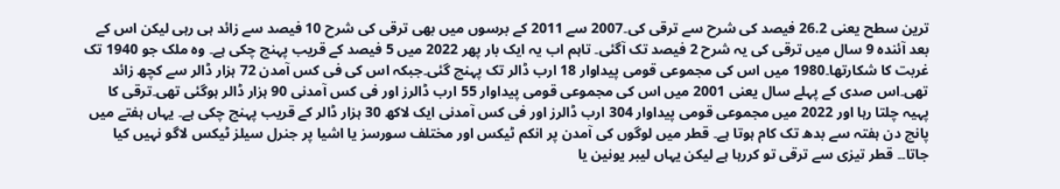ترین سطح یعنی 26.2 فیصد کی شرح سے ترقی کی۔2007 سے 2011 کے برسوں میں بھی ترقی کی شرح 10 فیصد سے زائد ہی رہی لیکن اس کے بعد آئندہ 9 سال میں ترقی کی یہ شرح 2 فیصد تک آگئی۔ تاہم اب یہ ایک بار پھر 2022 میں 5 فیصد کے قریب پہنچ چکی ہے۔ وہ ملک جو 1940 تک غربت کا شکارتھا۔1980 میں اس کی مجموعی قومی پیداوار 18 ارب ڈالر تک پہنچ گئی۔جبکہ اس کی فی کس آمدن 72 ہزار ڈالر سے کچھ زائد تھی۔اس صدی کے پہلے سال یعنی 2001 میں اس کی مجموعی قومی پیداوار 55 ارب ڈالرز اور فی کس آمدنی 90 ہزار ڈالر ہوگئی تھی۔ترقی کا پہیہ چلتا رہا اور 2022 میں مجموعی قومی پیداوار 304 ارب ڈالرز اور فی کس آمدنی ایک لاکھ 30 ہزار ڈالر کے قریب پہنچ چکی ہے۔ یہاں ہفتے میں پانچ دن ہفتہ سے بدھ تک کام ہوتا ہے۔ قطر میں لوگوں کی آمدن پر انکم ٹیکس اور مختلف سورسز یا اشیا پر جنرل سیلز ٹیکس لاگو نہیں کیا جاتا۔۔ قطر تیزی سے ترقی تو کررہا ہے لیکن یہاں لیبر یونین یا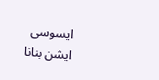ایسوسی ایشن بنانا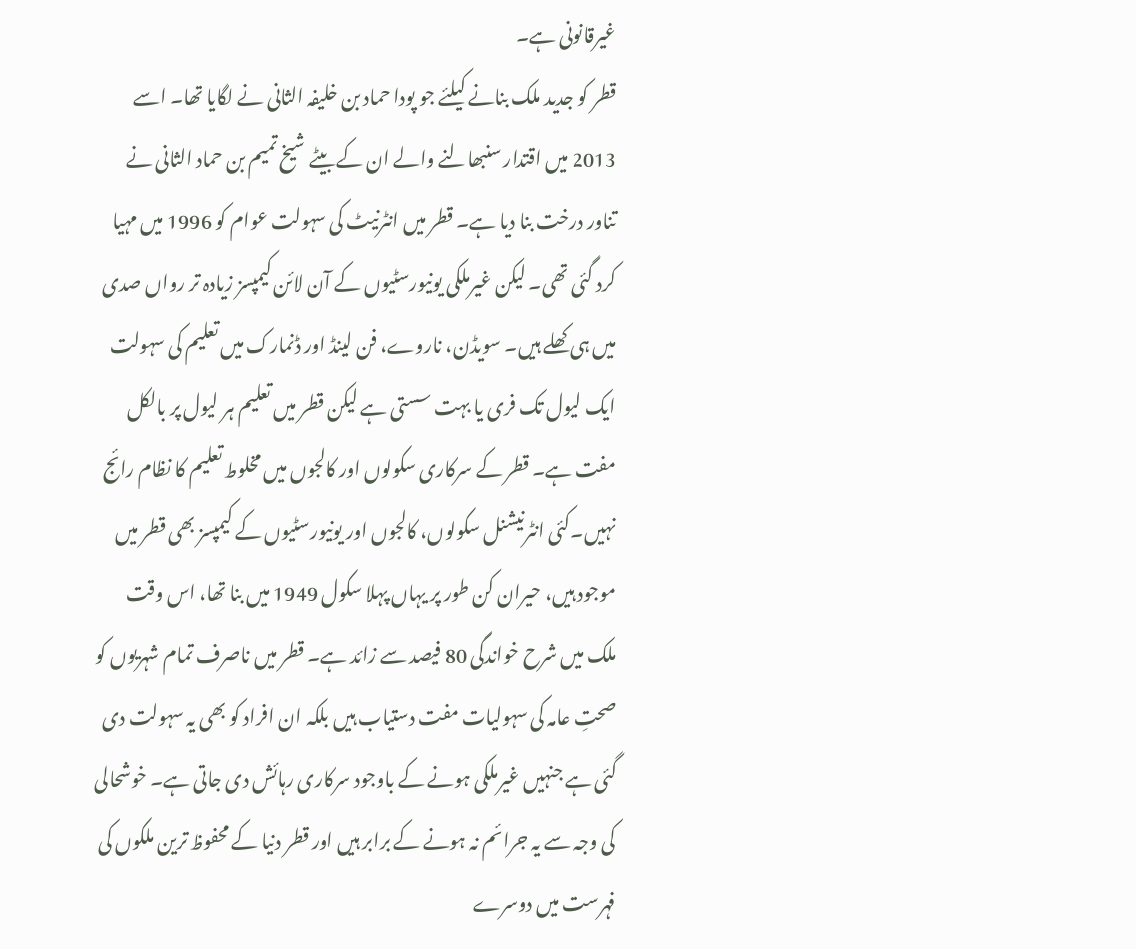غیرقانونی ہے۔
قطر کو جدید ملک بنانے کیلئے جو پودا حماد بن خلیفہ الثانی نے لگایا تھا۔ اسے 2013 میں اقتدار سنبھالنے والے ان کے بیٹے شیخ تمیم بن حماد الثانی نے تناور درخت بنا دیا ہے۔ قطر میں انٹرنیٹ کی سہولت عوام کو 1996 میں مہیا کرد گئی تھی۔ لیکن غیرملکی یونیورسٹیوں کے آن لائن کیمپسز زیادہ تر رواں صدی میں ہی کھلے ہیں۔ سویڈن، ناروے، فن لینڈ اور ڈنمارک میں تعلیم کی سہولت ایک لیول تک فری یا بہت سستی ہے لیکن قطر میں تعلیم ہر لیول پر بالکل مفت ہے۔ قطر کے سرکاری سکولوں اور کالجوں میں مخلوط تعلیم کا نظام رائج نہیں۔کئی انٹرنیشنل سکولوں، کالجوں اور یونیورسٹیوں کے کیمپسز بھی قطر میں موجود ہیں، حیران کن طور پر یہاں پہلا سکول 1949 میں بنا تھا، اس وقت ملک میں شرح خواندگی 80 فیصد سے زائد ہے۔ قطر میں ناصرف تمام شہریوں کو صحتِ عامہ کی سہولیات مفت دستیاب ہیں بلکہ ان افراد کو بھی یہ سہولت دی گئی ہے جنہیں غیرملکی ہونے کے باوجود سرکاری رہائش دی جاتی ہے۔ خوشحالی کی وجہ سے یہ جرائم نہ ہونے کے برابر ہیں اور قطر دنیا کے محفوظ ترین ملکوں کی فہرست میں دوسرے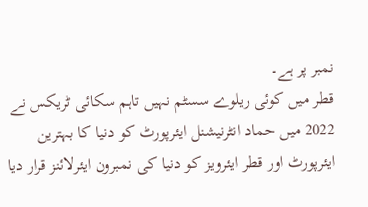نمبر پر ہے۔
قطر میں کوئی ریلوے سسٹم نہیں تاہم سکائی ٹریکس نے 2022 میں حماد انٹرنیشنل ایئرپورٹ کو دنیا کا بہترین ایئرپورٹ اور قطر ایئرویز کو دنیا کی نمبرون ایئرلائنز قرار دیا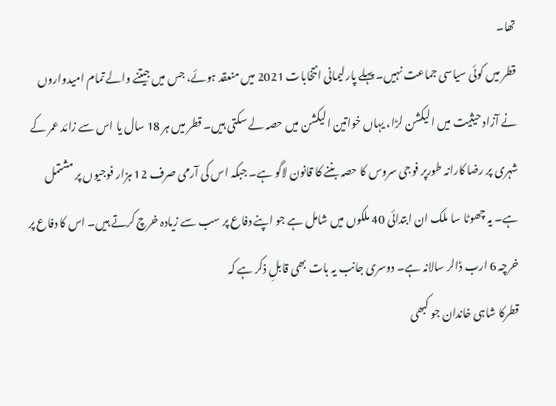تھا۔
قطر میں کوئی سیاسی جماعت نہیں۔ پہلے پارلیمانی انتخابات 2021 میں منعقد ہوئے، جس میں جیتنے والے تمام امیدواروں نے آزاد حیثیت میں الیکشن لڑا، یہاں خواتین الیکشن میں حصہ لے سکتی ہیں۔ قطر میں ہر 18 سال یا اس سے زائد عمر کے شہری پر رضا کارانہ طورپر فوجی سروس کا حصہ بننے کا قانون لاگو ہے۔ جبکہ اس کی آرمی صرف 12 ہزار فوجیوں پر مشتمل ہے۔ یہ چھوٹا سا ملک ان ابتدائی 40 ملکوں میں شامل ہے جو اپنے دفاع پر سب سے زیادہ خرچ کرتے ہیں۔ اس کا دفاع پر خرچہ 6 ارب ڈالر سالانہ ہے۔ دوسری جانب یہ بات بھی قابلِ ذکر ہے کہ
قطرکا شاہی خاندان جو کبھی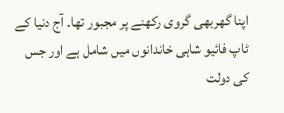اپنا گھربھی گروی رکھنے پر مجبور تھا۔ آج دنیا کے ٹاپ فائیو شاہی خاندانوں میں شامل ہے اور جس کی دولت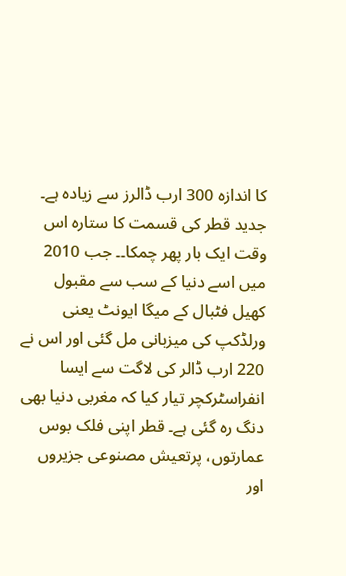کا اندازہ 300 ارب ڈالرز سے زیادہ ہے۔
جدید قطر کی قسمت کا ستارہ اس وقت ایک بار پھر چمکا۔۔ جب 2010 میں اسے دنیا کے سب سے مقبول کھیل فٹبال کے میگا ایونٹ یعنی ورلڈکپ کی میزبانی مل گئی اور اس نے 220 ارب ڈالر کی لاگت سے ایسا انفراسٹرکچر تیار کیا کہ مغربی دنیا بھی دنگ رہ گئی ہے۔ قطر اپنی فلک بوس عمارتوں، پرتعیش مصنوعی جزیروں اور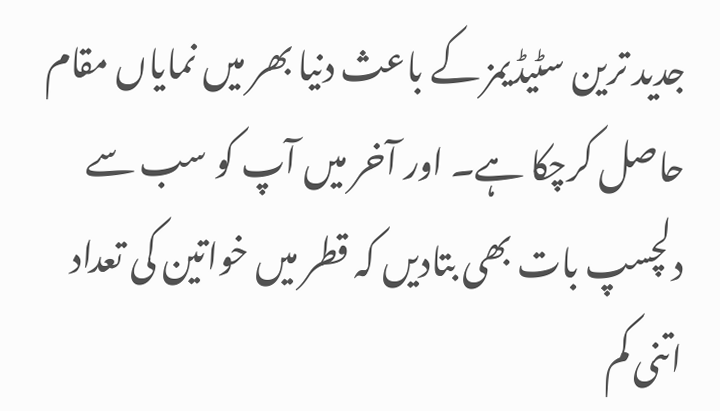جدید ترین سٹیڈیمز کے باعث دنیا بھر میں نمایاں مقام حاصل کرچکا ہے۔ اور آخر میں آپ کو سب سے دلچسپ بات بھی بتادیں کہ قطر میں خواتین کی تعداد اتنی کم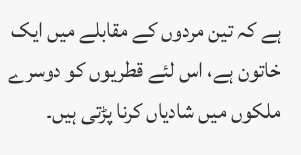ہے کہ تین مردوں کے مقابلے میں ایک خاتون ہے، اس لئے قطریوں کو دوسرے ملکوں میں شادیاں کرنا پڑتی ہیں۔